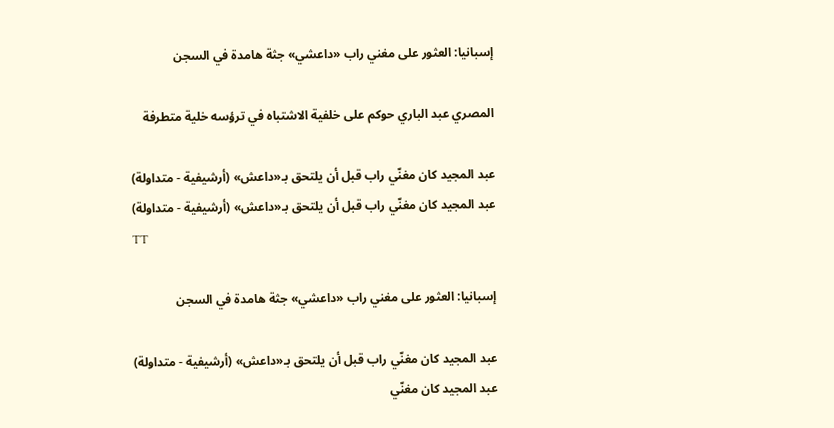إسبانيا: العثور على مغني راب «داعشي» جثة هامدة في السجن

المصري عبد الباري حوكم على خلفية الاشتباه في ترؤسه خلية متطرفة

عبد المجيد كان مغنّي راب قبل أن يلتحق بـ«داعش» (أرشيفية - متداولة)
عبد المجيد كان مغنّي راب قبل أن يلتحق بـ«داعش» (أرشيفية - متداولة)
TT

إسبانيا: العثور على مغني راب «داعشي» جثة هامدة في السجن

عبد المجيد كان مغنّي راب قبل أن يلتحق بـ«داعش» (أرشيفية - متداولة)
عبد المجيد كان مغنّي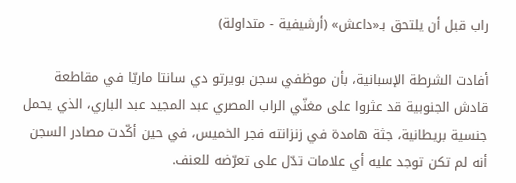راب قبل أن يلتحق بـ«داعش» (أرشيفية - متداولة)

أفادت الشرطة الإسبانية، بأن موظفي سجن بويرتو دي سانتا ماريّا في مقاطعة قادش الجنوبية قد عثروا على مغنّي الراب المصري عبد المجيد عبد الباري، الذي يحمل جنسية بريطانية، جثة هامدة في زنزانته فجر الخميس، في حين أكّدت مصادر السجن أنه لم تكن توجد عليه أي علامات تدّل على تعرّضه للعنف.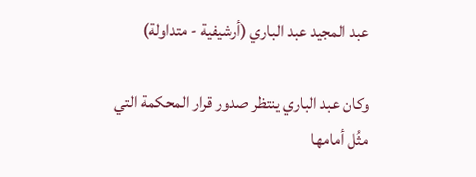عبد المجيد عبد الباري (أرشيفية - متداولة)

وكان عبد الباري ينتظر صدور قرار المحكمة التي مثُل أمامها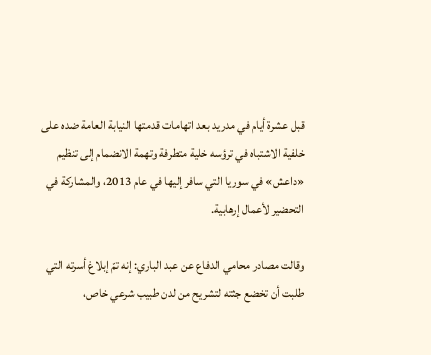قبل عشرة أيام في مدريد بعد اتهامات قدمتها النيابة العامة ضده على خلفية الاشتباه في ترؤسه خلية متطرفة وتهمة الانضمام إلى تنظيم «داعش» في سوريا التي سافر إليها في عام 2013، والمشاركة في التحضير لأعمال إرهابية.

وقالت مصادر محامي الدفاع عن عبد الباري: إنه تمّ إبلاغ أسرته التي طلبت أن تخضع جثته لتشريح من لدن طبيب شرعي خاص،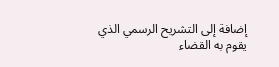إضافة إلى التشريح الرسمي الذي يقوم به القضاء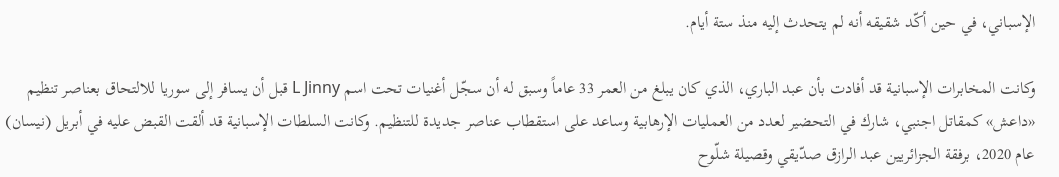الإسباني، في حين أكّد شقيقه أنه لم يتحدث إليه منذ ستة أيام.

وكانت المخابرات الإسبانية قد أفادت بأن عبد الباري، الذي كان يبلغ من العمر 33 عاماً وسبق له أن سجّل أغنيات تحت اسم L Jinny قبل أن يسافر إلى سوريا للالتحاق بعناصر تنظيم «داعش» كمقاتل اجنبي، شارك في التحضير لعدد من العمليات الإرهابية وساعد على استقطاب عناصر جديدة للتنظيم. وكانت السلطات الإسبانية قد ألقت القبض عليه في أبريل (نيسان) عام 2020، برفقة الجزائريين عبد الرازق صدّيقي وقصيلة شلّوح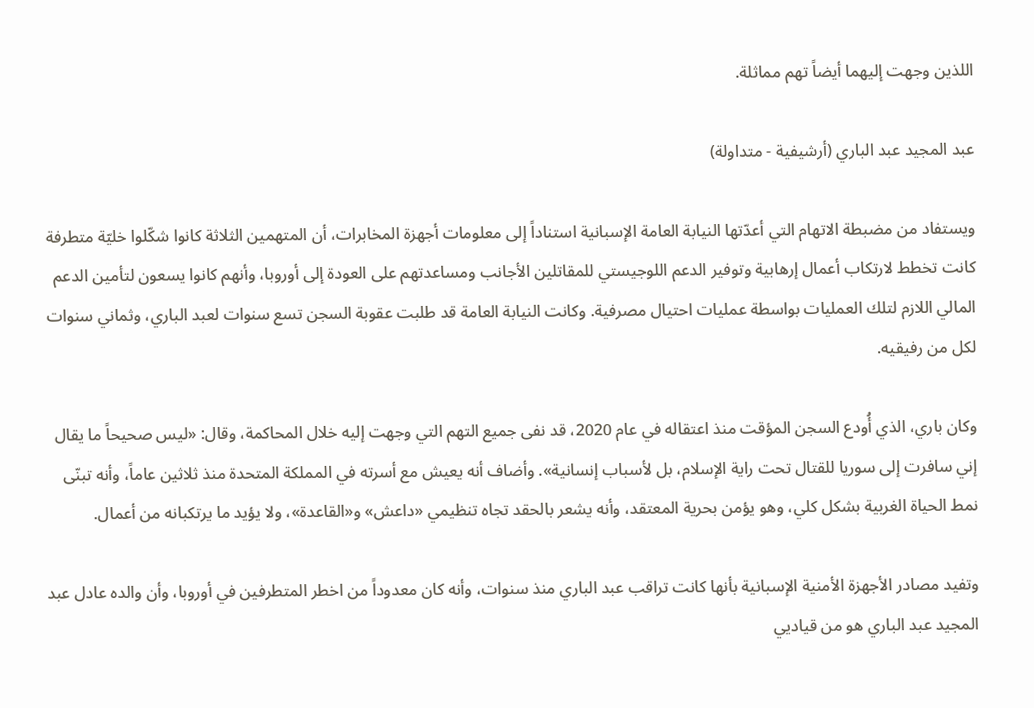اللذين وجهت إليهما أيضاً تهم مماثلة.

عبد المجيد عبد الباري (أرشيفية - متداولة)

ويستفاد من مضبطة الاتهام التي أعدّتها النيابة العامة الإسبانية استناداً إلى معلومات أجهزة المخابرات، أن المتهمين الثلاثة كانوا شكّلوا خليّة متطرفة كانت تخطط لارتكاب أعمال إرهابية وتوفير الدعم اللوجيستي للمقاتلين الأجانب ومساعدتهم على العودة إلى أوروبا، وأنهم كانوا يسعون لتأمين الدعم المالي اللازم لتلك العمليات بواسطة عمليات احتيال مصرفية. وكانت النيابة العامة قد طلبت عقوبة السجن تسع سنوات لعبد الباري، وثماني سنوات لكل من رفيقيه.

وكان باري، الذي أُودع السجن المؤقت منذ اعتقاله في عام 2020، قد نفى جميع التهم التي وجهت إليه خلال المحاكمة، وقال: «ليس صحيحاً ما يقال إني سافرت إلى سوريا للقتال تحت راية الإسلام، بل لأسباب إنسانية». وأضاف أنه يعيش مع أسرته في المملكة المتحدة منذ ثلاثين عاماً، وأنه تبنّى نمط الحياة الغربية بشكل كلي، وهو يؤمن بحرية المعتقد، وأنه يشعر بالحقد تجاه تنظيمي «داعش» و«القاعدة»، ولا يؤيد ما يرتكبانه من أعمال.

وتفيد مصادر الأجهزة الأمنية الإسبانية بأنها كانت تراقب عبد الباري منذ سنوات، وأنه كان معدوداً من اخطر المتطرفين في أوروبا، وأن والده عادل عبد المجيد عبد الباري هو من قياديي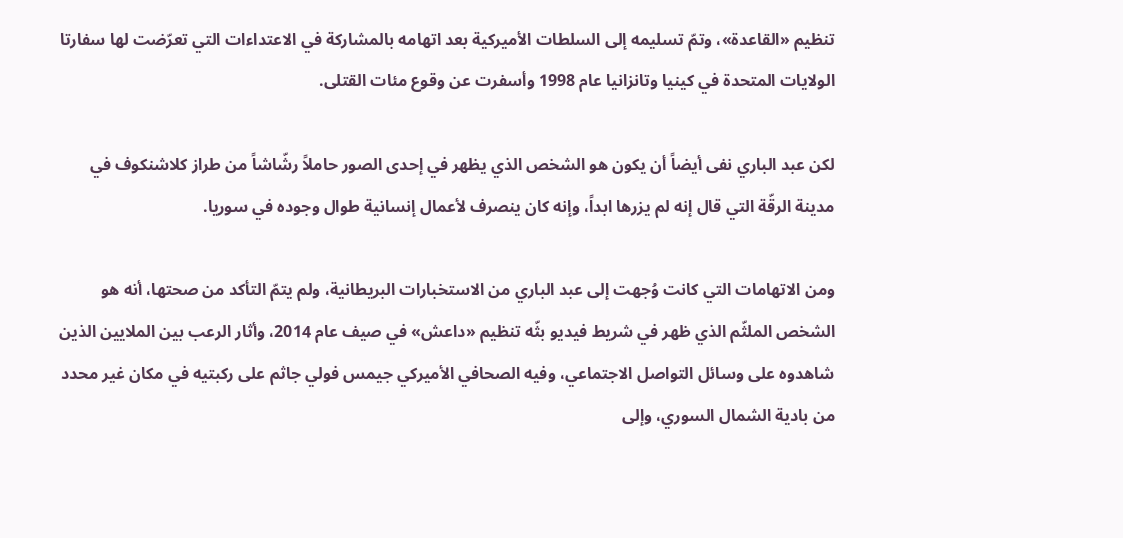تنظيم «القاعدة»، وتمّ تسليمه إلى السلطات الأميركية بعد اتهامه بالمشاركة في الاعتداءات التي تعرّضت لها سفارتا الولايات المتحدة في كينيا وتانزانيا عام 1998 وأسفرت عن وقوع مئات القتلى.

لكن عبد الباري نفى أيضاً أن يكون هو الشخص الذي يظهر في إحدى الصور حاملاً رشّاشاً من طراز كلاشنكوف في مدينة الرقّة التي قال إنه لم يزرها ابداً، وإنه كان ينصرف لأعمال إنسانية طوال وجوده في سوريا.

ومن الاتهامات التي كانت وُجهت إلى عبد الباري من الاستخبارات البريطانية، ولم يتمّ التأكد من صحتها، أنه هو الشخص الملثّم الذي ظهر في شريط فيديو بثّه تنظيم «داعش» في صيف عام 2014، وأثار الرعب بين الملايين الذين شاهدوه على وسائل التواصل الاجتماعي، وفيه الصحافي الأميركي جيمس فولي جاثم على ركبتيه في مكان غير محدد من بادية الشمال السوري، وإلى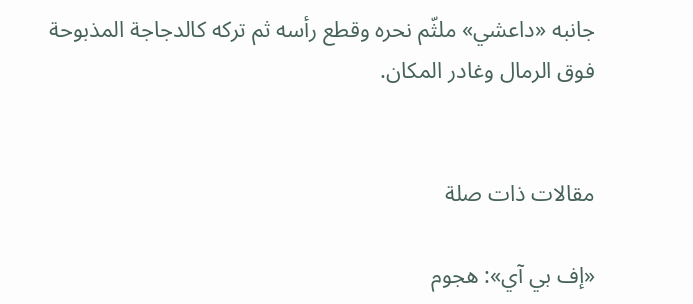جانبه «داعشي» ملثّم نحره وقطع رأسه ثم تركه كالدجاجة المذبوحة فوق الرمال وغادر المكان.


مقالات ذات صلة

«إف بي آي»: هجوم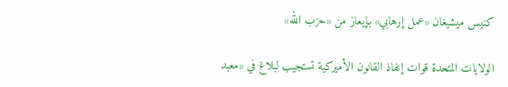كنيس ميشيغان «عمل إرهابي» بإيعاز من «حزب الله»

الولايات المتحدة قوات إنفاذ القانون الأميركية تستجيب لبلاغ في «معبد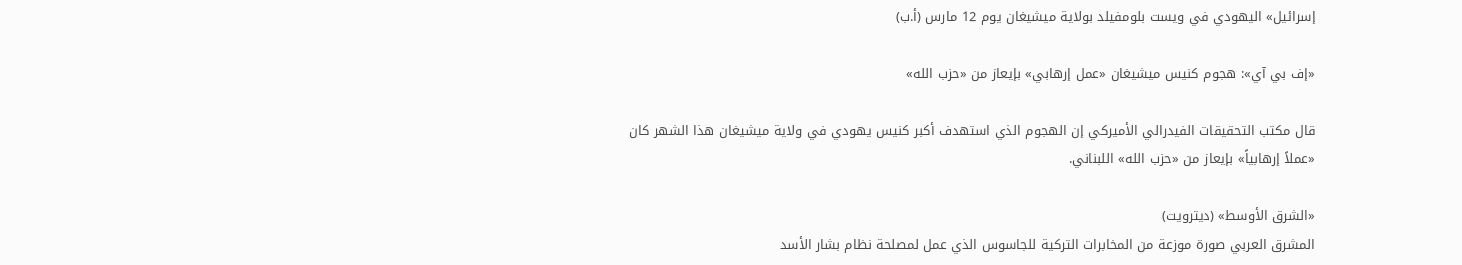إسرائيل» اليهودي في ويست بلومفيلد بولاية ميشيغان يوم 12 مارس (أ.ب)

«إف بي آي»: هجوم كنيس ميشيغان «عمل إرهابي» بإيعاز من «حزب الله»

قال ‌مكتب التحقيقات الفيدرالي الأميركي إن الهجوم الذي استهدف أكبر كنيس يهودي في ولاية ميشيغان هذا الشهر كان «عملاً إرهابياً» بإيعاز من «حزب الله» اللبناني.

«الشرق الأوسط» (ديترويت)
المشرق العربي صورة موزعة من المخابرات التركية للجاسوس الذي عمل لمصلحة نظام بشار الأسد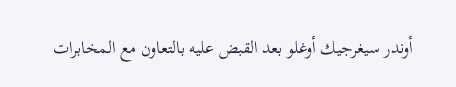أوندر سيغرجيك أوغلو بعد القبض عليه بالتعاون مع المخابرات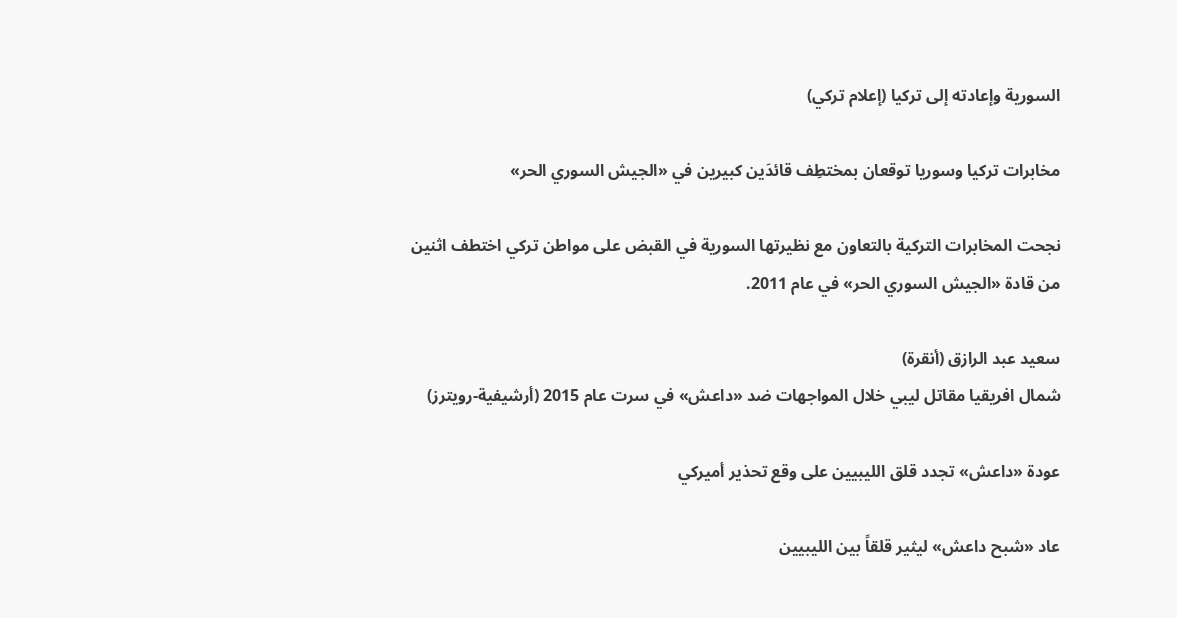السورية وإعادته إلى تركيا (إعلام تركي)

مخابرات تركيا وسوريا توقعان بمختطِف قائدَين كبيرين في «الجيش السوري الحر»

نجحت المخابرات التركية بالتعاون مع نظيرتها السورية في القبض على مواطن تركي اختطف اثنين من قادة «الجيش السوري الحر» في عام 2011.

سعيد عبد الرازق (أنقرة)
شمال افريقيا مقاتل ليبي خلال المواجهات ضد «داعش» في سرت عام 2015 (أرشيفية-رويترز)

عودة «داعش» تجدد قلق الليبيين على وقع تحذير أميركي

عاد «شبح داعش» ليثير قلقاً بين الليبيين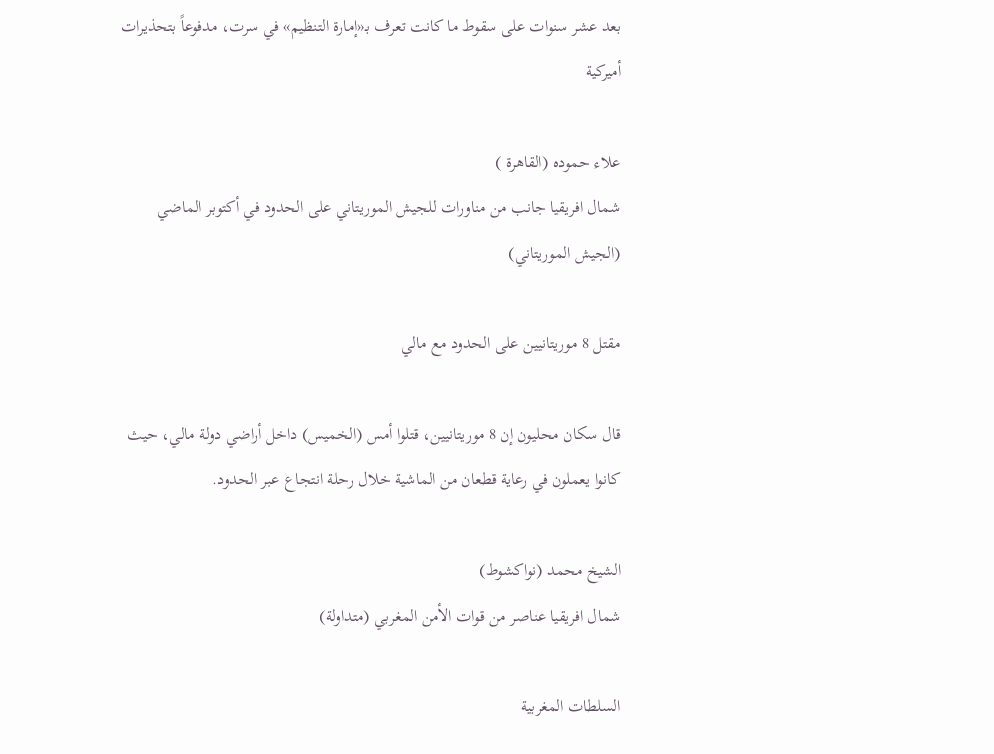بعد عشر سنوات على سقوط ما كانت تعرف بـ«إمارة التنظيم» في سرت، مدفوعاً بتحذيرات أميركية

علاء حموده (القاهرة )
شمال افريقيا جانب من مناورات للجيش الموريتاني على الحدود في أكتوبر الماضي (الجيش الموريتاني)

مقتل 8 موريتانيين على الحدود مع مالي

قال سكان محليون إن 8 موريتانيين، قتلوا أمس (الخميس) داخل أراضي دولة مالي، حيث كانوا يعملون في رعاية قطعان من الماشية خلال رحلة انتجاع عبر الحدود.

الشيخ محمد (نواكشوط)
شمال افريقيا عناصر من قوات الأمن المغربي (متداولة)

السلطات المغربية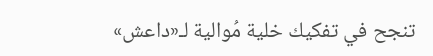تنجح في تفكيك خلية مُوالية لـ«داعش»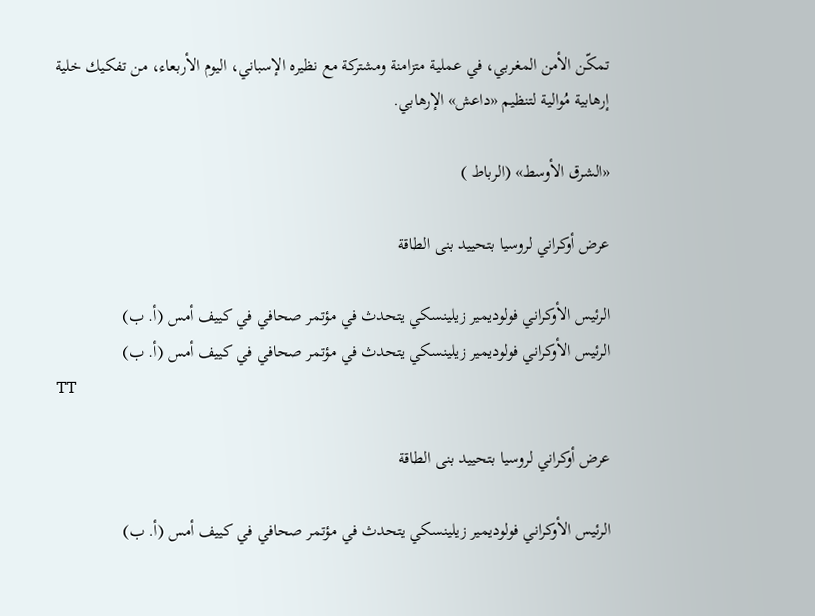تمكّن الأمن المغربي، في عملية متزامنة ومشتركة مع نظيره الإسباني، اليوم الأربعاء، من تفكيك خلية إرهابية مُوالية لتنظيم «داعش» الإرهابي.

«الشرق الأوسط» (الرباط )

عرض أوكراني لروسيا بتحييد بنى الطاقة

الرئيس الأوكراني فولوديمير زيلينسكي يتحدث في مؤتمر صحافي في كييف أمس (أ. ب)
الرئيس الأوكراني فولوديمير زيلينسكي يتحدث في مؤتمر صحافي في كييف أمس (أ. ب)
TT

عرض أوكراني لروسيا بتحييد بنى الطاقة

الرئيس الأوكراني فولوديمير زيلينسكي يتحدث في مؤتمر صحافي في كييف أمس (أ. ب)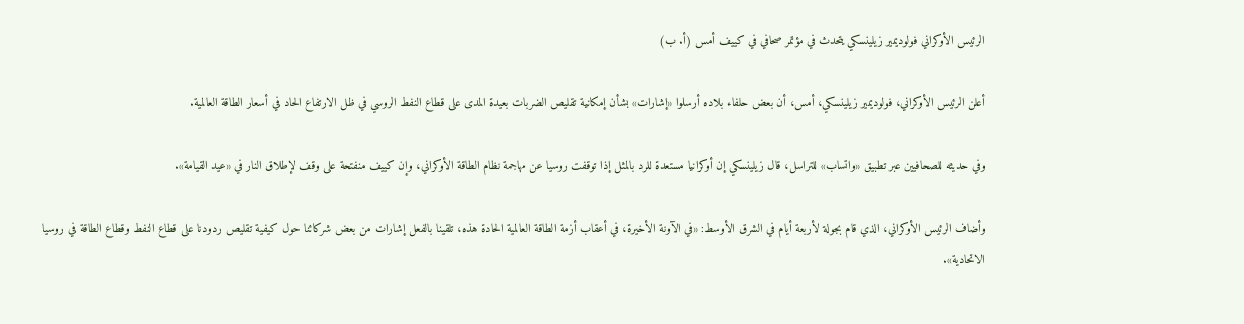الرئيس الأوكراني فولوديمير زيلينسكي يتحدث في مؤتمر صحافي في كييف أمس (أ. ب)

أعلن الرئيس الأوكراني، فولوديمير زيلينسكي، أمس، أن بعض حلفاء بلاده أرسلوا «إشارات» بشأن إمكانية تقليص الضربات بعيدة المدى على قطاع النفط الروسي في ظل الارتفاع الحاد في أسعار الطاقة العالمية.

وفي حديثه للصحافيين عبر تطبيق «واتساب» للتراسل، قال زيلينسكي إن أوكرانيا مستعدة للرد بالمثل إذا توقفت روسيا عن مهاجمة نظام الطاقة الأوكراني، وإن كييف منفتحة على وقف لإطلاق النار في «عيد القيامة».

وأضاف الرئيس الأوكراني، الذي قام بجولة لأربعة أيام في الشرق الأوسط: «في الآونة ‌الأخيرة، في ‌أعقاب أزمة الطاقة العالمية الحادة هذه، ‌تلقينا بالفعل إشارات من بعض شركائنا حول كيفية تقليص ردودنا على قطاع النفط وقطاع الطاقة في روسيا الاتحادية».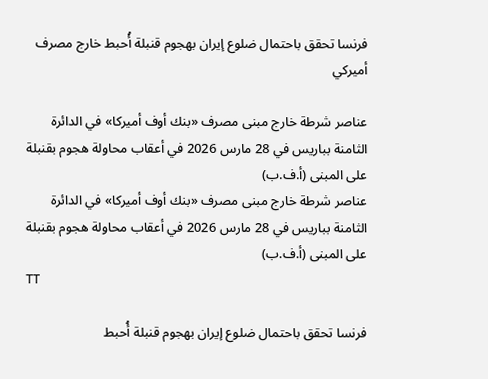فرنسا تحقق باحتمال ضلوع إيران بهجوم قنبلة أُحبط خارج مصرف أميركي

عناصر شرطة خارج مبنى مصرف «بنك أوف أميركا» في الدائرة الثامنة بباريس في 28 مارس 2026 في أعقاب محاولة هجوم بقنبلة على المبنى (أ.ف.ب)
عناصر شرطة خارج مبنى مصرف «بنك أوف أميركا» في الدائرة الثامنة بباريس في 28 مارس 2026 في أعقاب محاولة هجوم بقنبلة على المبنى (أ.ف.ب)
TT

فرنسا تحقق باحتمال ضلوع إيران بهجوم قنبلة أُحبط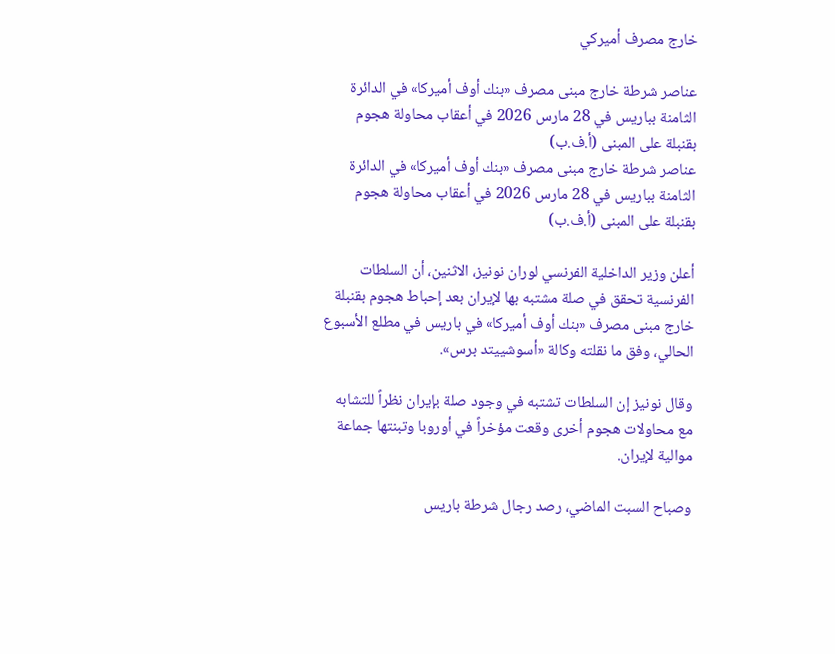خارج مصرف أميركي

عناصر شرطة خارج مبنى مصرف «بنك أوف أميركا» في الدائرة الثامنة بباريس في 28 مارس 2026 في أعقاب محاولة هجوم بقنبلة على المبنى (أ.ف.ب)
عناصر شرطة خارج مبنى مصرف «بنك أوف أميركا» في الدائرة الثامنة بباريس في 28 مارس 2026 في أعقاب محاولة هجوم بقنبلة على المبنى (أ.ف.ب)

أعلن وزير الداخلية الفرنسي لوران نونيز، الاثنين، أن السلطات الفرنسية تحقق في صلة مشتبه بها لإيران بعد إحباط هجوم بقنبلة خارج مبنى مصرف «بنك أوف أميركا» في باريس في مطلع الأسبوع الحالي، وفق ما نقلته وكالة «أسوشييتد برس».

وقال نونيز إن السلطات تشتبه في وجود صلة بإيران نظراً للتشابه مع محاولات هجوم أخرى وقعت مؤخراً في أوروبا وتبنتها جماعة موالية لإيران.

وصباح السبت الماضي، رصد رجال شرطة باريس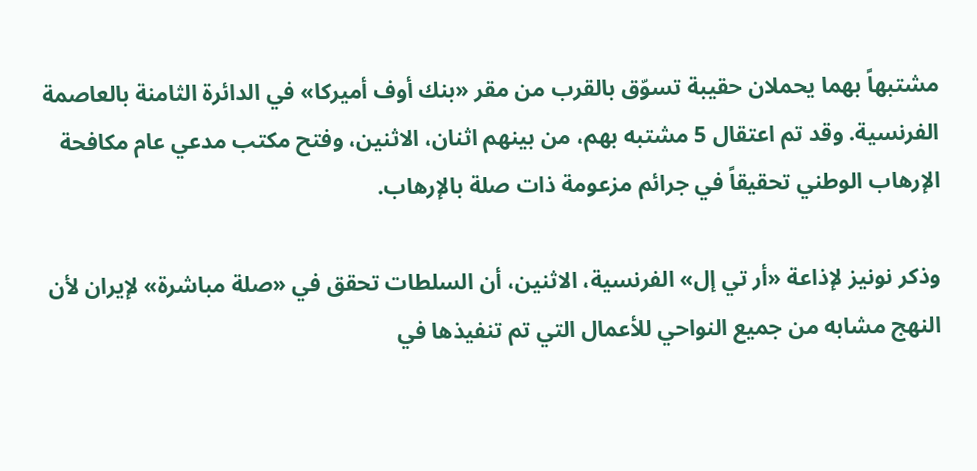مشتبهاً بهما يحملان حقيبة تسوّق بالقرب من مقر «بنك أوف أميركا» في الدائرة الثامنة بالعاصمة الفرنسية. وقد تم اعتقال 5 مشتبه بهم، من بينهم اثنان، الاثنين، وفتح مكتب مدعي عام مكافحة الإرهاب الوطني تحقيقاً في جرائم مزعومة ذات صلة بالإرهاب.

وذكر نونيز لإذاعة «أر تي إل» الفرنسية، الاثنين، أن السلطات تحقق في «صلة مباشرة» لإيران لأن النهج مشابه من جميع النواحي للأعمال التي تم تنفيذها في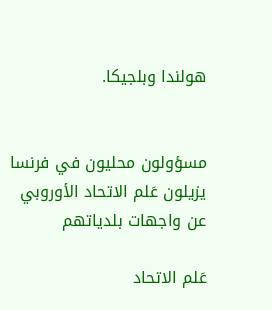هولندا وبلجيكا.


مسؤولون محليون في فرنسا يزيلون عَلم الاتحاد الأوروبي عن واجهات بلدياتهم

عَلم الاتحاد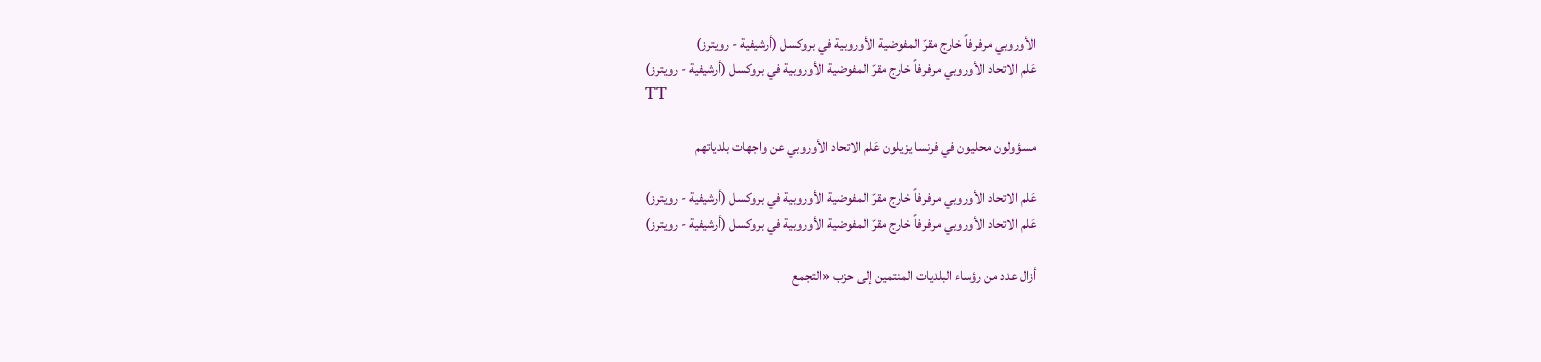الأوروبي مرفرفاً خارج مقرّ المفوضية الأوروبية في بروكسل (أرشيفية - رويترز)
عَلم الاتحاد الأوروبي مرفرفاً خارج مقرّ المفوضية الأوروبية في بروكسل (أرشيفية - رويترز)
TT

مسؤولون محليون في فرنسا يزيلون عَلم الاتحاد الأوروبي عن واجهات بلدياتهم

عَلم الاتحاد الأوروبي مرفرفاً خارج مقرّ المفوضية الأوروبية في بروكسل (أرشيفية - رويترز)
عَلم الاتحاد الأوروبي مرفرفاً خارج مقرّ المفوضية الأوروبية في بروكسل (أرشيفية - رويترز)

أزال عدد من رؤساء البلديات المنتمين إلى حزب «التجمع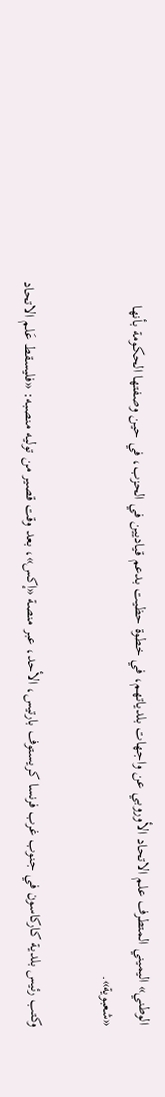الوطني» اليميني المتطرف علم الاتحاد الأوروبي عن واجهات بلدياتهم، في خطوة حظيت بدعم قياديين في الحزب، في حين وصفتها الحكومة بأنها «شعبوية».

وكتب رئيس بلدية كاركاسون في جنوب غرب فرنسا كريستوف بارتيس، الأحد، عبر منصة «إكس»، بعد وقت قصير من توليه منصبه: «فليسقط عَلم الاتحاد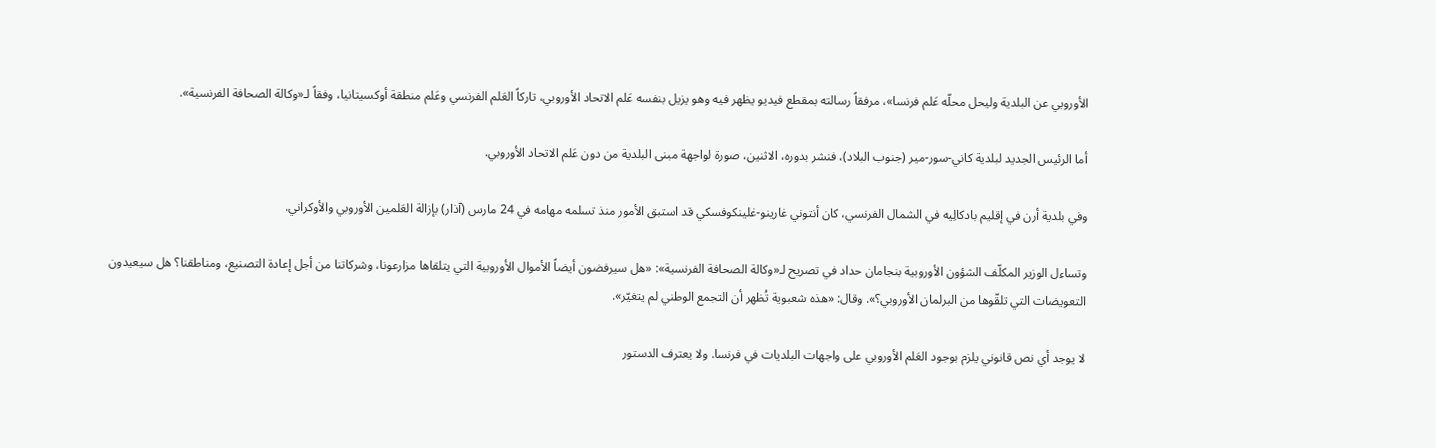الأوروبي عن البلدية وليحل محلّه عَلم فرنسا»، مرفقاً رسالته بمقطع فيديو يظهر فيه وهو يزيل بنفسه عَلم الاتحاد الأوروبي، تاركاً العَلم الفرنسي وعَلم منطقة أوكسيتانيا، وفقاً لـ«وكالة الصحافة الفرنسية».

أما الرئيس الجديد لبلدية كاني-سور-مير (جنوب البلاد)، فنشر بدوره، الاثنين، صورة لواجهة مبنى البلدية من دون عَلم الاتحاد الأوروبي.

وفي بلدية أرن في إقليم بادكالِيه في الشمال الفرنسي، كان أنتوني غارينو-غلينكوفسكي قد استبق الأمور منذ تسلمه مهامه في 24 مارس (آذار) بإزالة العَلمين الأوروبي والأوكراني.

وتساءل الوزير المكلّف الشؤون الأوروبية بنجامان حداد في تصريح لـ«وكالة الصحافة الفرنسية»: «هل سيرفضون أيضاً الأموال الأوروبية التي يتلقاها مزارعونا، وشركاتنا من أجل إعادة التصنيع، ومناطقنا؟ هل سيعيدون التعويضات التي تلقّوها من البرلمان الأوروبي؟». وقال: «هذه شعبوية تُظهر أن التجمع الوطني لم يتغيّر».

لا يوجد أي نص قانوني يلزم بوجود العَلم الأوروبي على واجهات البلديات في فرنسا. ولا يعترف الدستور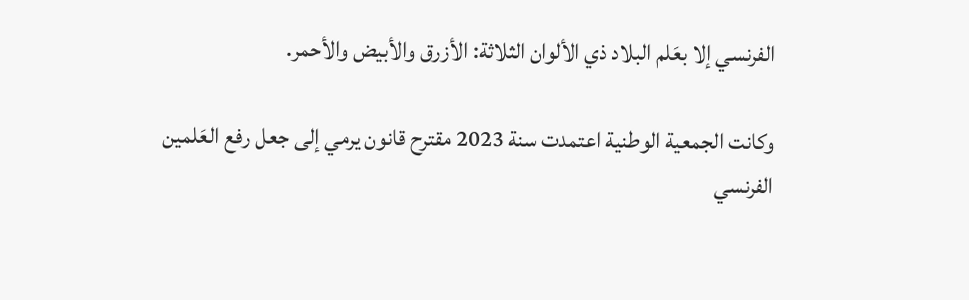الفرنسي إلا بعَلم البلاد ذي الألوان الثلاثة: الأزرق والأبيض والأحمر.

وكانت الجمعية الوطنية اعتمدت سنة 2023 مقترح قانون يرمي إلى جعل رفع العَلمين الفرنسي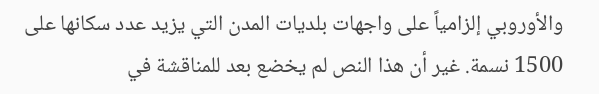والأوروبي إلزامياً على واجهات بلديات المدن التي يزيد عدد سكانها على 1500 نسمة. غير أن هذا النص لم يخضع بعد للمناقشة في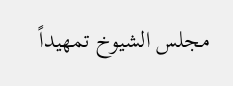مجلس الشيوخ تمهيداً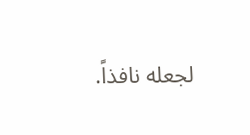لجعله نافذاً.